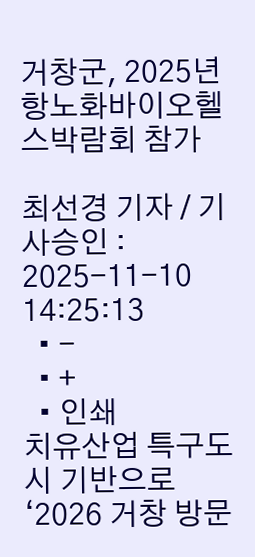거창군, 2025년 항노화바이오헬스박람회 참가

최선경 기자 / 기사승인 : 2025-11-10 14:25:13
  • -
  • +
  • 인쇄
치유산업 특구도시 기반으로 ‘2026 거창 방문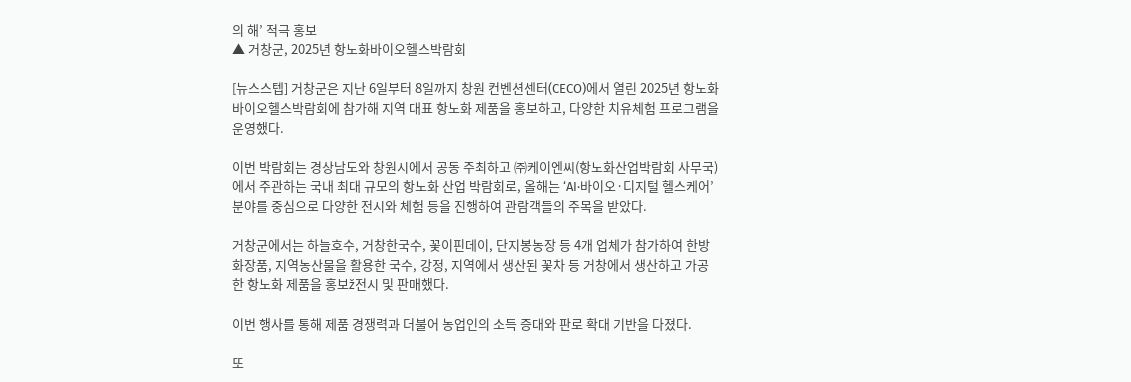의 해’ 적극 홍보
▲ 거창군, 2025년 항노화바이오헬스박람회

[뉴스스텝] 거창군은 지난 6일부터 8일까지 창원 컨벤션센터(CECO)에서 열린 2025년 항노화바이오헬스박람회에 참가해 지역 대표 항노화 제품을 홍보하고, 다양한 치유체험 프로그램을 운영했다.

이번 박람회는 경상남도와 창원시에서 공동 주최하고 ㈜케이엔씨(항노화산업박람회 사무국)에서 주관하는 국내 최대 규모의 항노화 산업 박람회로, 올해는 ‘AI·바이오·디지털 헬스케어’ 분야를 중심으로 다양한 전시와 체험 등을 진행하여 관람객들의 주목을 받았다.

거창군에서는 하늘호수, 거창한국수, 꽃이핀데이, 단지봉농장 등 4개 업체가 참가하여 한방화장품, 지역농산물을 활용한 국수, 강정, 지역에서 생산된 꽃차 등 거창에서 생산하고 가공한 항노화 제품을 홍보ž전시 및 판매했다.

이번 행사를 통해 제품 경쟁력과 더불어 농업인의 소득 증대와 판로 확대 기반을 다졌다.

또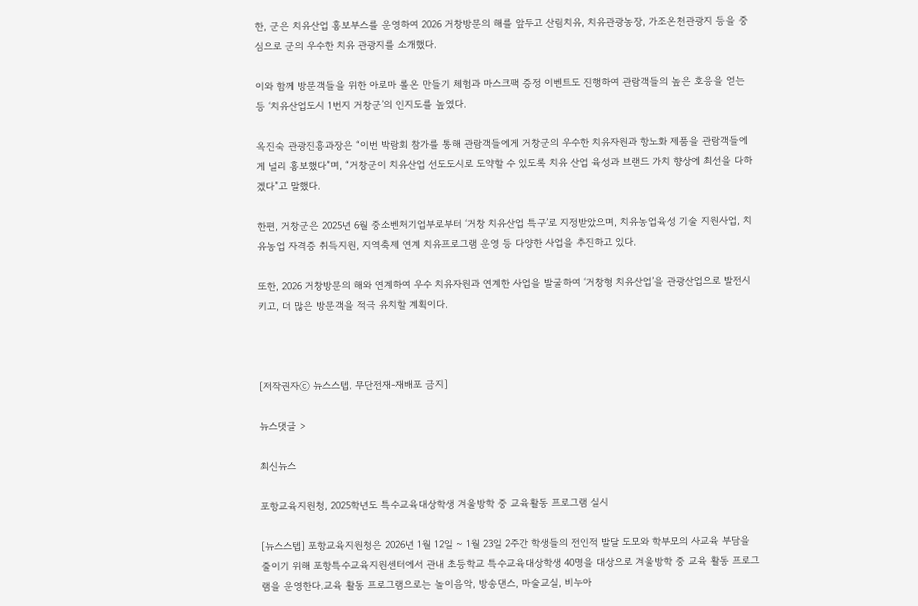한, 군은 치유산업 홍보부스를 운영하여 2026 거창방문의 해를 앞두고 산림치유, 치유관광농장, 가조온천관광지 등을 중심으로 군의 우수한 치유 관광지를 소개했다.

이와 함께 방문객들을 위한 아로마 롤온 만들기 체험과 마스크팩 증정 이벤트도 진행하여 관람객들의 높은 호응을 얻는 등 ‘치유산업도시 1번지 거창군’의 인지도를 높였다.

옥진숙 관광진흥과장은 “이번 박람회 참가를 통해 관람객들에게 거창군의 우수한 치유자원과 항노화 제품을 관람객들에게 널리 홍보했다”며, “거창군이 치유산업 선도도시로 도약할 수 있도록 치유 산업 육성과 브랜드 가치 향상에 최선을 다하겠다”고 말했다.

한편, 거창군은 2025년 6월 중소벤처기업부로부터 ‘거창 치유산업 특구’로 지정받았으며, 치유농업육성 기술 지원사업, 치유농업 자격증 취득지원, 지역축제 연계 치유프로그램 운영 등 다양한 사업을 추진하고 있다.

또한, 2026 거창방문의 해와 연계하여 우수 치유자원과 연계한 사업을 발굴하여 ‘거창형 치유산업’을 관광산업으로 발전시키고, 더 많은 방문객을 적극 유치할 계획이다.



[저작권자ⓒ 뉴스스텝. 무단전재-재배포 금지]

뉴스댓글 >

최신뉴스

포항교육지원청, 2025학년도 특수교육대상학생 겨울방학 중 교육활동 프로그램 실시

[뉴스스텝] 포항교육지원청은 2026년 1월 12일 ~ 1월 23일 2주간 학생들의 전인적 발달 도모와 학부모의 사교육 부담을 줄이기 위해 포항특수교육지원센터에서 관내 초등학교 특수교육대상학생 40명을 대상으로 겨울방학 중 교육 활동 프로그램을 운영한다.교육 활동 프로그램으로는 놀이음악, 방송댄스, 마술교실, 비누아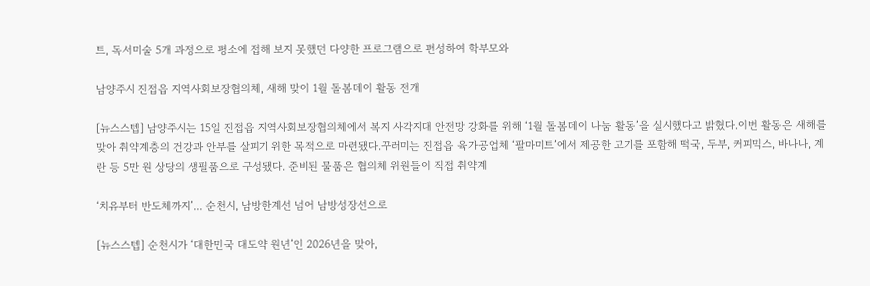트, 독서미술 5개 과정으로 평소에 접해 보지 못했던 다양한 프로그램으로 편성하여 학부모와

남양주시 진접읍 지역사회보장협의체, 새해 맞이 1월 돌봄데이 활동 전개

[뉴스스텝] 남양주시는 15일 진접읍 지역사회보장협의체에서 복지 사각지대 안전망 강화를 위해 ‘1월 돌봄데이 나눔 활동’을 실시했다고 밝혔다.이번 활동은 새해를 맞아 취약계층의 건강과 안부를 살피기 위한 목적으로 마련됐다.꾸러미는 진접읍 육가공업체 ‘팔마미트’에서 제공한 고기를 포함해 떡국, 두부, 커피믹스, 바나나, 계란 등 5만 원 상당의 생필품으로 구성됐다. 준비된 물품은 협의체 위원들이 직접 취약계

‘치유부터 반도체까지’... 순천시, 남방한계선 넘어 남방성장선으로

[뉴스스텝] 순천시가 ‘대한민국 대도약 원년’인 2026년을 맞아,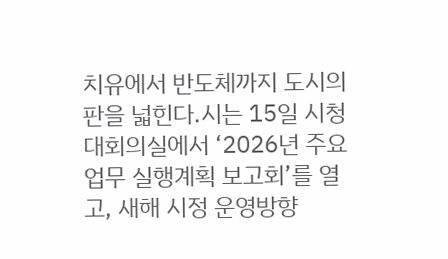치유에서 반도체까지 도시의 판을 넓힌다.시는 15일 시청 대회의실에서 ‘2026년 주요업무 실행계획 보고회’를 열고, 새해 시정 운영방향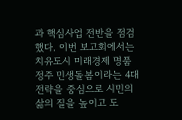과 핵심사업 전반을 점검했다. 이번 보고회에서는 치유도시 미래경제 명품정주 민생돌봄이라는 4대 전략을 중심으로 시민의 삶의 질을 높이고 도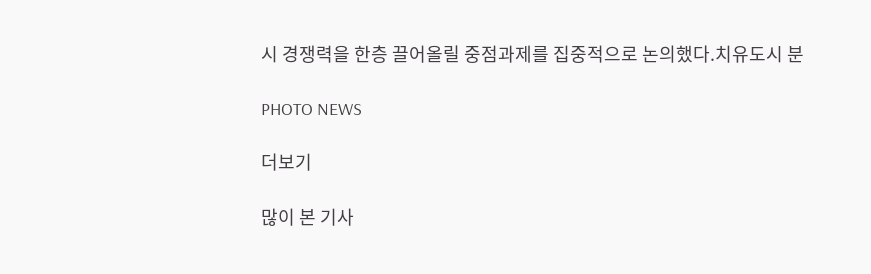시 경쟁력을 한층 끌어올릴 중점과제를 집중적으로 논의했다.치유도시 분

PHOTO NEWS

더보기

많이 본 기사